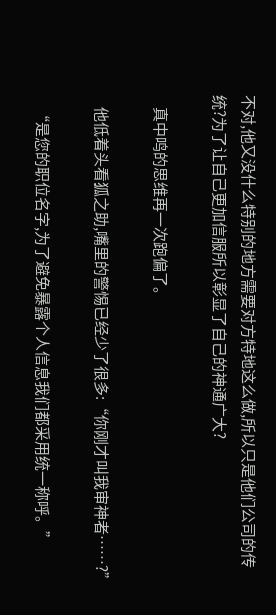不对,他又没什么特别的地方需要对方特地这么做,所以只是他们公司的传统?为了让自己更加信服所以彰显了自己的神通广大?

    真中鸣的思维再一次跑偏了。

    他低着头看狐之助,嘴里的警惕已经少了很多:“你刚才叫我审神者……?”

    “是您的职位名字,为了避免暴露个人信息我们都采用统一称呼。”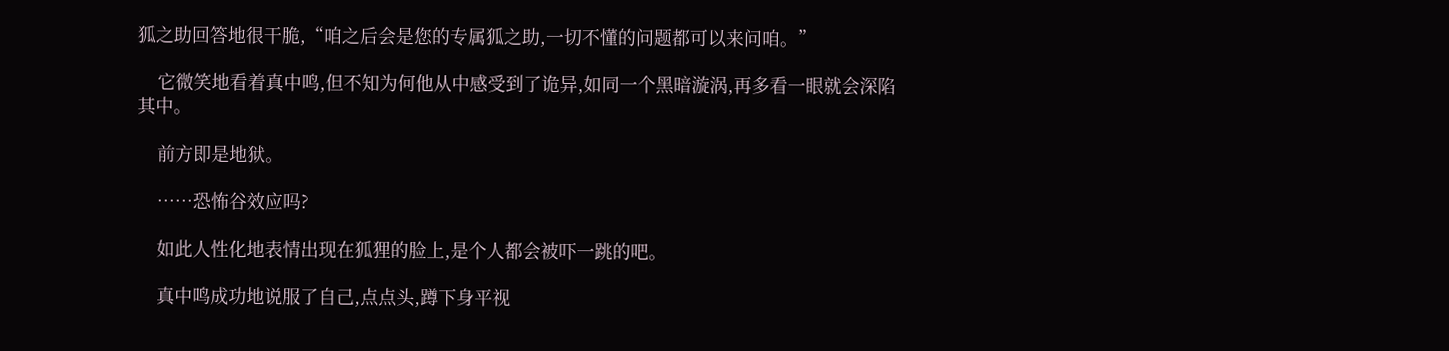狐之助回答地很干脆,“咱之后会是您的专属狐之助,一切不懂的问题都可以来问咱。”

    它微笑地看着真中鸣,但不知为何他从中感受到了诡异,如同一个黑暗漩涡,再多看一眼就会深陷其中。

    前方即是地狱。

    ……恐怖谷效应吗?

    如此人性化地表情出现在狐狸的脸上,是个人都会被吓一跳的吧。

    真中鸣成功地说服了自己,点点头,蹲下身平视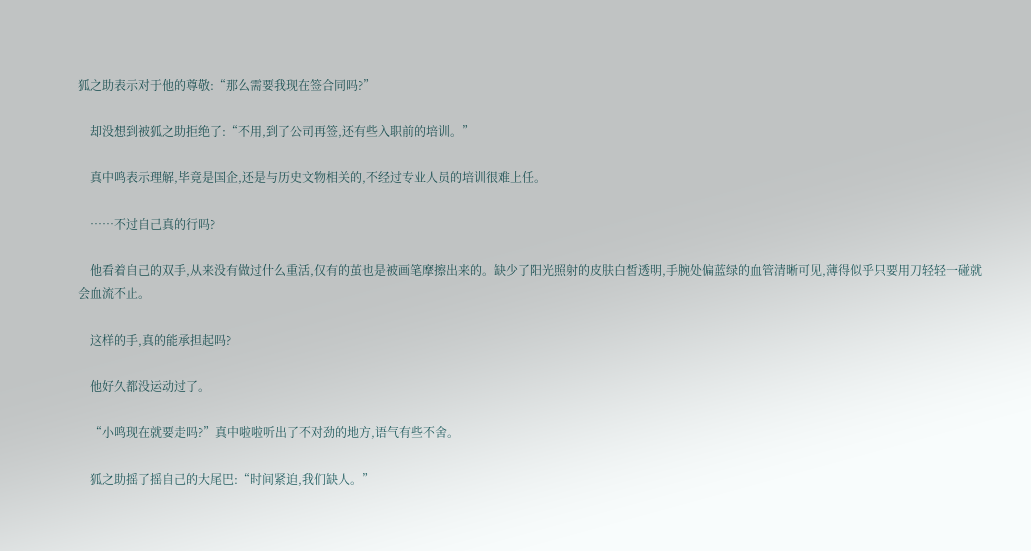狐之助表示对于他的尊敬:“那么需要我现在签合同吗?”

    却没想到被狐之助拒绝了:“不用,到了公司再签,还有些入职前的培训。”

    真中鸣表示理解,毕竟是国企,还是与历史文物相关的,不经过专业人员的培训很难上任。

    ……不过自己真的行吗?

    他看着自己的双手,从来没有做过什么重活,仅有的茧也是被画笔摩擦出来的。缺少了阳光照射的皮肤白皙透明,手腕处偏蓝绿的血管清晰可见,薄得似乎只要用刀轻轻一碰就会血流不止。

    这样的手,真的能承担起吗?

    他好久都没运动过了。

    “小鸣现在就要走吗?”真中啦啦听出了不对劲的地方,语气有些不舍。

    狐之助摇了摇自己的大尾巴:“时间紧迫,我们缺人。”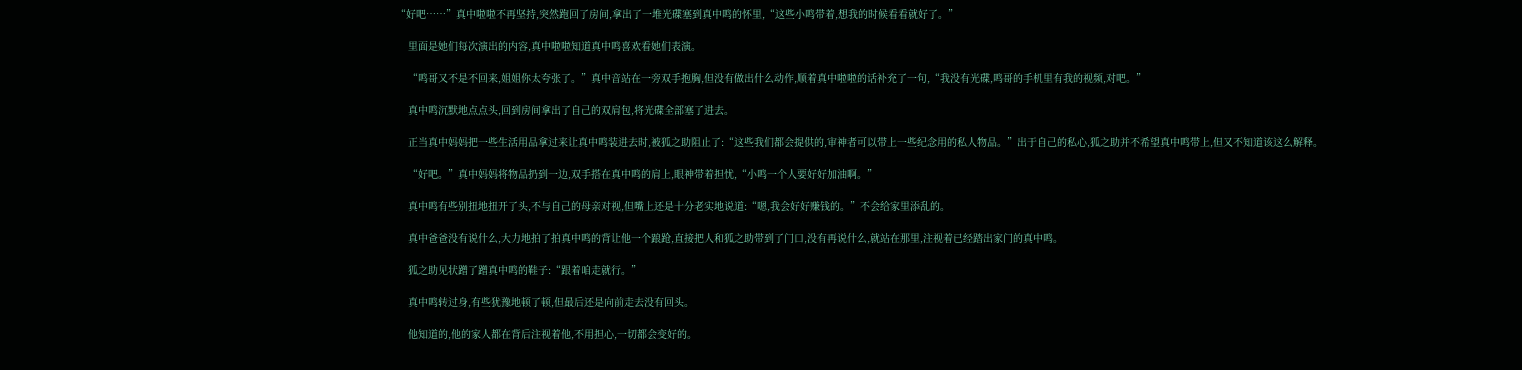“好吧……”真中啦啦不再坚持,突然跑回了房间,拿出了一堆光碟塞到真中鸣的怀里,“这些小鸣带着,想我的时候看看就好了。”

    里面是她们每次演出的内容,真中啦啦知道真中鸣喜欢看她们表演。

    “鸣哥又不是不回来,姐姐你太夸张了。”真中音站在一旁双手抱胸,但没有做出什么动作,顺着真中啦啦的话补充了一句,“我没有光碟,鸣哥的手机里有我的视频,对吧。”

    真中鸣沉默地点点头,回到房间拿出了自己的双肩包,将光碟全部塞了进去。

    正当真中妈妈把一些生活用品拿过来让真中鸣装进去时,被狐之助阻止了:“这些我们都会提供的,审神者可以带上一些纪念用的私人物品。”出于自己的私心,狐之助并不希望真中鸣带上,但又不知道该这么解释。

    “好吧。”真中妈妈将物品扔到一边,双手搭在真中鸣的肩上,眼神带着担忧,“小鸣一个人要好好加油啊。”

    真中鸣有些别扭地扭开了头,不与自己的母亲对视,但嘴上还是十分老实地说道:“嗯,我会好好赚钱的。”不会给家里添乱的。

    真中爸爸没有说什么,大力地拍了拍真中鸣的背让他一个踉跄,直接把人和狐之助带到了门口,没有再说什么,就站在那里,注视着已经踏出家门的真中鸣。

    狐之助见状蹭了蹭真中鸣的鞋子:“跟着咱走就行。”

    真中鸣转过身,有些犹豫地顿了顿,但最后还是向前走去没有回头。

    他知道的,他的家人都在背后注视着他,不用担心,一切都会变好的。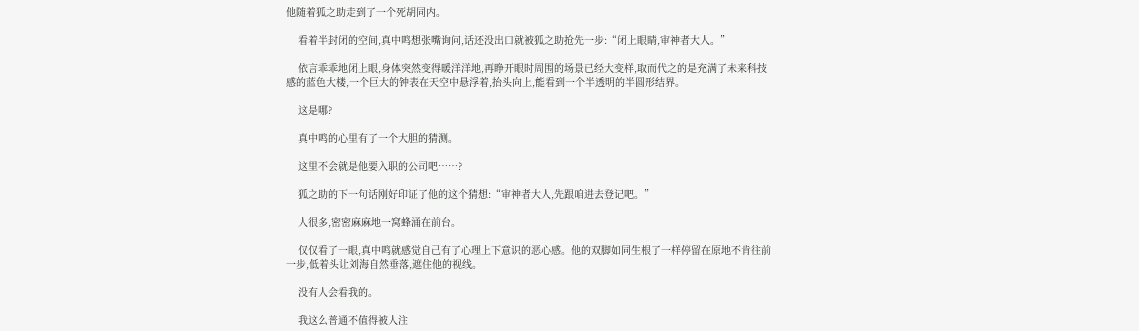他随着狐之助走到了一个死胡同内。

    看着半封闭的空间,真中鸣想张嘴询问,话还没出口就被狐之助抢先一步:“闭上眼睛,审神者大人。”

    依言乖乖地闭上眼,身体突然变得暖洋洋地,再睁开眼时周围的场景已经大变样,取而代之的是充满了未来科技感的蓝色大楼,一个巨大的钟表在天空中悬浮着,抬头向上,能看到一个半透明的半圆形结界。

    这是哪?

    真中鸣的心里有了一个大胆的猜测。

    这里不会就是他要入职的公司吧……?

    狐之助的下一句话刚好印证了他的这个猜想:“审神者大人,先跟咱进去登记吧。”

    人很多,密密麻麻地一窝蜂涌在前台。

    仅仅看了一眼,真中鸣就感觉自己有了心理上下意识的恶心感。他的双脚如同生根了一样停留在原地不肯往前一步,低着头让刘海自然垂落,遮住他的视线。

    没有人会看我的。

    我这么普通不值得被人注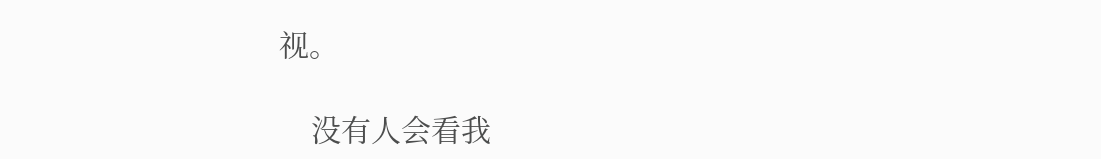视。

    没有人会看我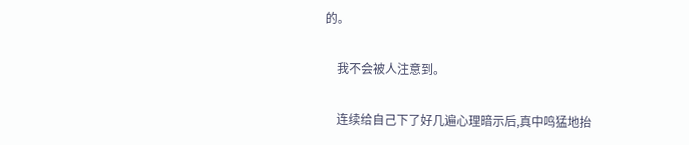的。

    我不会被人注意到。

    连续给自己下了好几遍心理暗示后,真中鸣猛地抬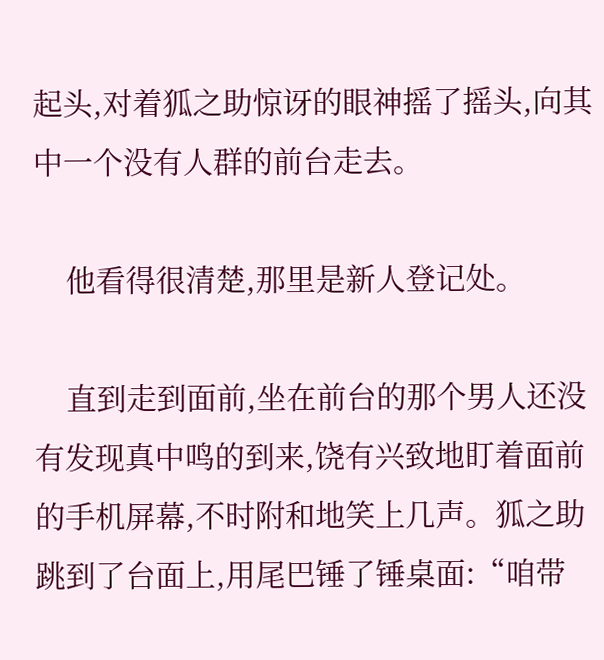起头,对着狐之助惊讶的眼神摇了摇头,向其中一个没有人群的前台走去。

    他看得很清楚,那里是新人登记处。

    直到走到面前,坐在前台的那个男人还没有发现真中鸣的到来,饶有兴致地盯着面前的手机屏幕,不时附和地笑上几声。狐之助跳到了台面上,用尾巴锤了锤桌面:“咱带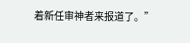着新任审神者来报道了。”